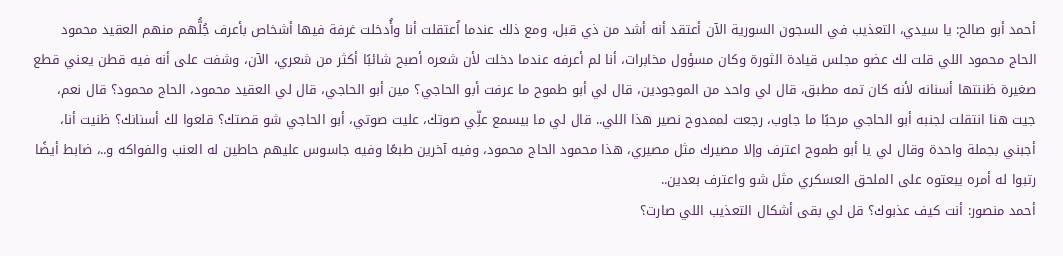أحمد أبو صالح: يا سيدي، التعذيب في السجون السورية الآن أعتقد أنه أشد من ذي قبل، ومع ذلك عندما اُعتقلت أنا وأُدخلت غرفة فيها أشخاص بأعرف جُلُّهم منهم العقيد محمود الحاج محمود اللي قلت لك عضو مجلس قيادة الثورة وكان مسؤول مخابرات، أنا لم أعرفه عندما دخلت لأن شعره أصبح شائبًا أكثر من شعري، الآن، وشفت على أنه فيه قطن يعني قطع صغيرة ظننتها أسنانه لأنه كان تمه مطبق، قال لي واحد من الموجودين، قال لي أبو طموح ما عرفت أبو الحاجي؟ مين أبو الحاجي، قال لي العقيد محمود، الحاج محمود؟ قال نعم، جيت هنا انتقلت لجنبه أبو الحاجي مرحبًا ما جاوب، رجعت لممدوح نصير هذا اللي.. قال لي ما بيسمع علِّي صوتك، عليت صوتي، أبو الحاجي شو قصتك؟ قلعوا لك أسنانك؟ ظنيت أنا، أجبني بجملة واحدة وقال لي يا أبو طموح اعترف وإلا مصيرك مثل مصيري، هذا محمود الحاج محمود، وفيه آخرين طبعًا وفيه جاسوس عليهم حاطين له العنب والفواكه و..، ضابط أيضًا رتبوا له أمره يبعتوه على الملحق العسكري مثل شو واعترف بعدين..
أحمد منصور: أنت كيف عذبوك؟ قل لي بقى أشكال التعذيب اللي صارت؟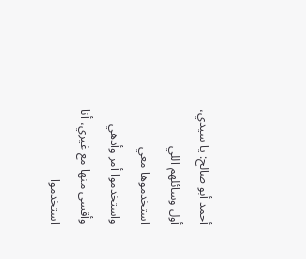أحمد أبو صالح: يا سيدي، أول وسائلهم اللي استخدموها معي واستخدموا أمر وأدهي وأقسى منها مع غيري، أنا استخدموا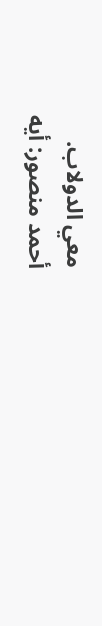معي الدولاب.
أحمد منصور: أيه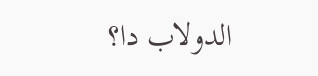الدولاب دا؟